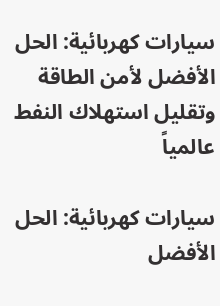سيارات كهربائية: الحل الأفضل لأمن الطاقة وتقليل استهلاك النفط عالمياً

سيارات كهربائية: الحل الأفضل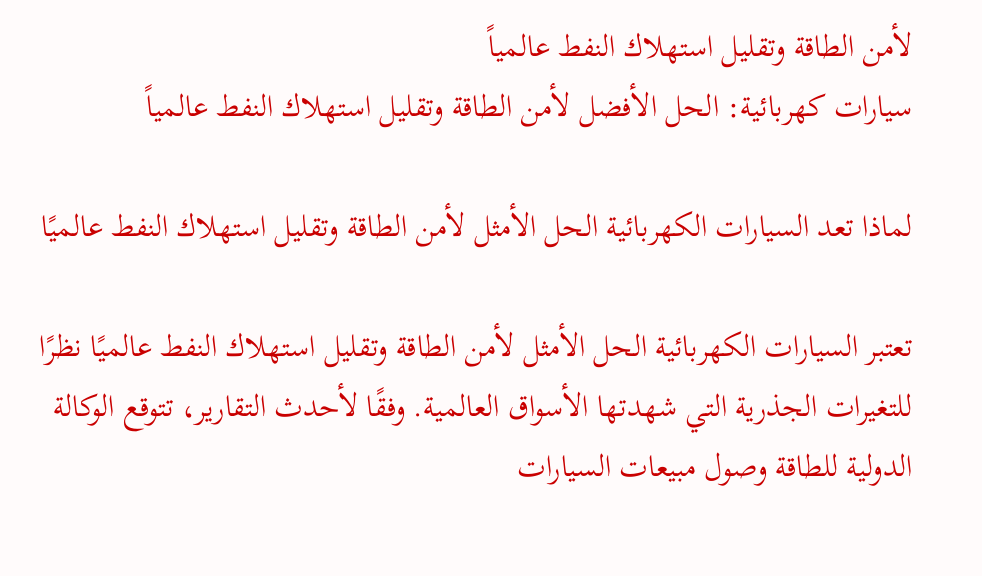لأمن الطاقة وتقليل استهلاك النفط عالمياً
سيارات كهربائية: الحل الأفضل لأمن الطاقة وتقليل استهلاك النفط عالمياً

لماذا تعد السيارات الكهربائية الحل الأمثل لأمن الطاقة وتقليل استهلاك النفط عالميًا

تعتبر السيارات الكهربائية الحل الأمثل لأمن الطاقة وتقليل استهلاك النفط عالميًا نظرًا للتغيرات الجذرية التي شهدتها الأسواق العالمية. وفقًا لأحدث التقارير، تتوقع الوكالة الدولية للطاقة وصول مبيعات السيارات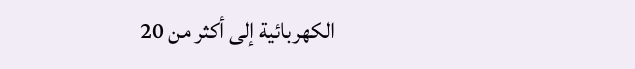الكهربائية إلى أكثر من 20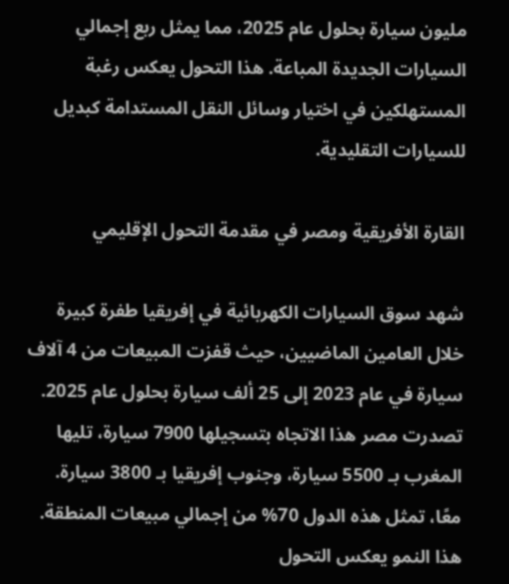مليون سيارة بحلول عام 2025، مما يمثل ربع إجمالي السيارات الجديدة المباعة. هذا التحول يعكس رغبة المستهلكين في اختيار وسائل النقل المستدامة كبديل للسيارات التقليدية.

القارة الأفريقية ومصر في مقدمة التحول الإقليمي

شهد سوق السيارات الكهربائية في إفريقيا طفرة كبيرة خلال العامين الماضيين، حيث قفزت المبيعات من 4 آلاف سيارة في عام 2023 إلى 25 ألف سيارة بحلول عام 2025. تصدرت مصر هذا الاتجاه بتسجيلها 7900 سيارة، تليها المغرب بـ 5500 سيارة، وجنوب إفريقيا بـ 3800 سيارة. معًا، تمثل هذه الدول 70% من إجمالي مبيعات المنطقة. هذا النمو يعكس التحول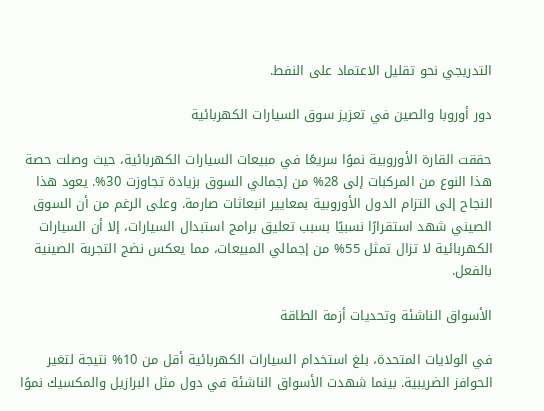التدريجي نحو تقليل الاعتماد على النفط.

دور أوروبا والصين في تعزيز سوق السيارات الكهربائية

حققت القارة الأوروبية نموًا سريعًا في مبيعات السيارات الكهربائية، حيث وصلت حصة هذا النوع من المركبات إلى 28% من إجمالي السوق بزيادة تجاوزت 30%. يعود هذا النجاح إلى التزام الدول الأوروبية بمعايير انبعاثات صارمة. وعلى الرغم من أن السوق الصيني شهد استقرارًا نسبيًا بسبب تعليق برامج استبدال السيارات، إلا أن السيارات الكهربائية لا تزال تمثل 55% من إجمالي المبيعات، مما يعكس نضج التجربة الصينية بالفعل.

الأسواق الناشئة وتحديات أزمة الطاقة

في الولايات المتحدة، بلغ استخدام السيارات الكهربائية أقل من 10% نتيجة لتغير الحوافز الضريبية. بينما شهدت الأسواق الناشئة في دول مثل البرازيل والمكسيك نموًا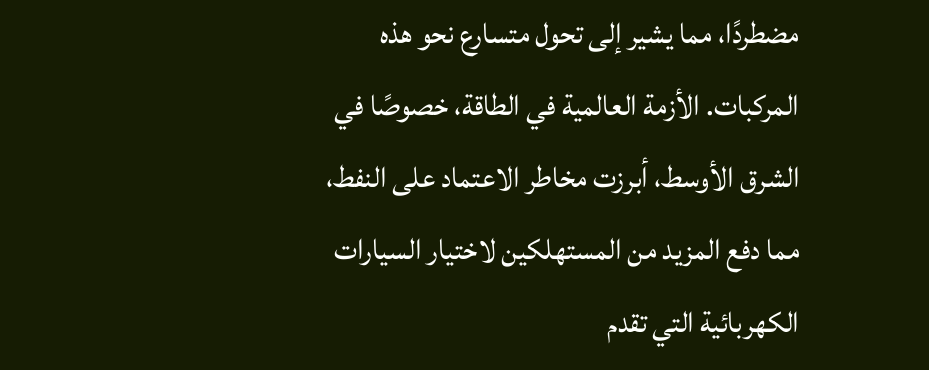مضطردًا، مما يشير إلى تحول متسارع نحو هذه المركبات. الأزمة العالمية في الطاقة، خصوصًا في الشرق الأوسط، أبرزت مخاطر الاعتماد على النفط، مما دفع المزيد من المستهلكين لاختيار السيارات الكهربائية التي تقدم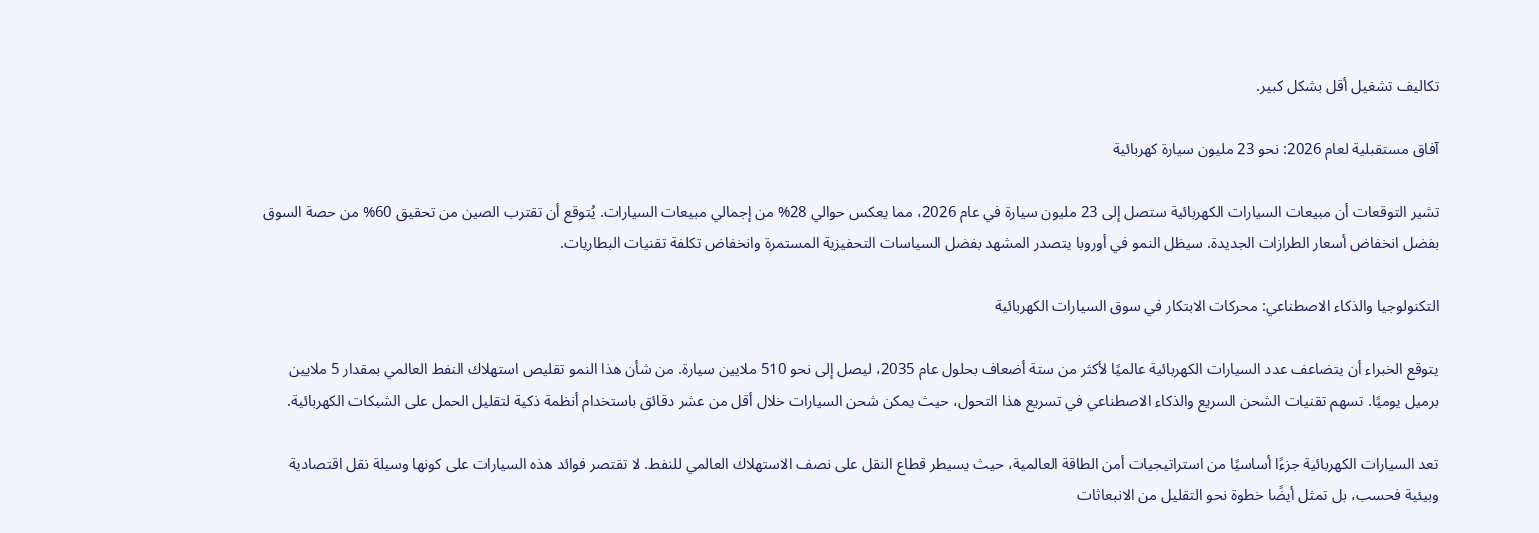تكاليف تشغيل أقل بشكل كبير.

آفاق مستقبلية لعام 2026: نحو 23 مليون سيارة كهربائية

تشير التوقعات أن مبيعات السيارات الكهربائية ستصل إلى 23 مليون سيارة في عام 2026، مما يعكس حوالي 28% من إجمالي مبيعات السيارات. يُتوقع أن تقترب الصين من تحقيق 60% من حصة السوق بفضل انخفاض أسعار الطرازات الجديدة. سيظل النمو في أوروبا يتصدر المشهد بفضل السياسات التحفيزية المستمرة وانخفاض تكلفة تقنيات البطاريات.

التكنولوجيا والذكاء الاصطناعي: محركات الابتكار في سوق السيارات الكهربائية

يتوقع الخبراء أن يتضاعف عدد السيارات الكهربائية عالميًا لأكثر من ستة أضعاف بحلول عام 2035، ليصل إلى نحو 510 ملايين سيارة. من شأن هذا النمو تقليص استهلاك النفط العالمي بمقدار 5 ملايين برميل يوميًا. تسهم تقنيات الشحن السريع والذكاء الاصطناعي في تسريع هذا التحول، حيث يمكن شحن السيارات خلال أقل من عشر دقائق باستخدام أنظمة ذكية لتقليل الحمل على الشبكات الكهربائية.

تعد السيارات الكهربائية جزءًا أساسيًا من استراتيجيات أمن الطاقة العالمية، حيث يسيطر قطاع النقل على نصف الاستهلاك العالمي للنفط. لا تقتصر فوائد هذه السيارات على كونها وسيلة نقل اقتصادية وبيئية فحسب، بل تمثل أيضًا خطوة نحو التقليل من الانبعاثات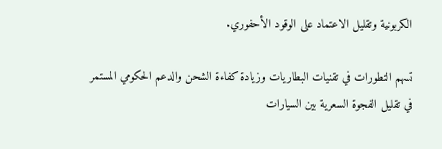الكربونية وتقليل الاعتماد على الوقود الأحفوري.

تسهم التطورات في تقنيات البطاريات وزيادة كفاءة الشحن والدعم الحكومي المستمر في تقليل الفجوة السعرية بين السيارات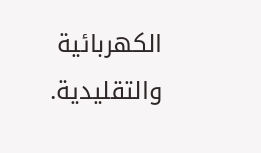الكهربائية والتقليدية.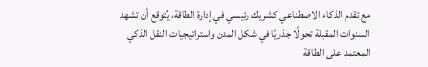مع تقدم الذكاء الاصطناعي كشريك رئيسي في إدارة الطاقة، يُتوقع أن تشهد السنوات المقبلة تحولًا جذريًا في شكل المدن واستراتيجيات النقل الذكي المعتمد على الطاقة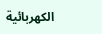الكهربائية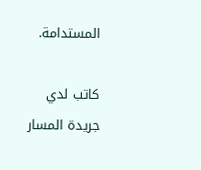المستدامة.

كاتب لدي جريدة المسار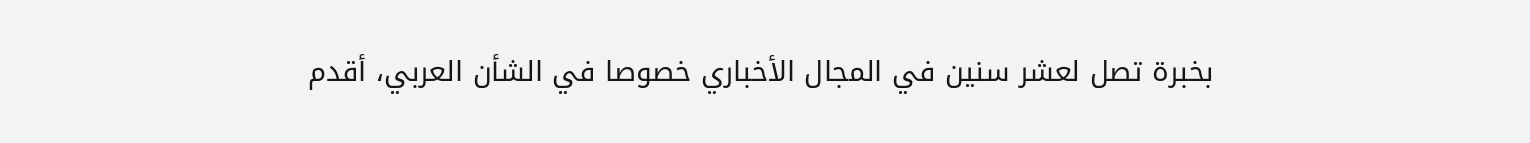بخبرة تصل لعشر سنين في المجال الأخباري خصوصا في الشأن العربي، أقدم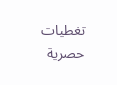تغطيات حصرية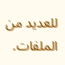للعديد من الملفات.